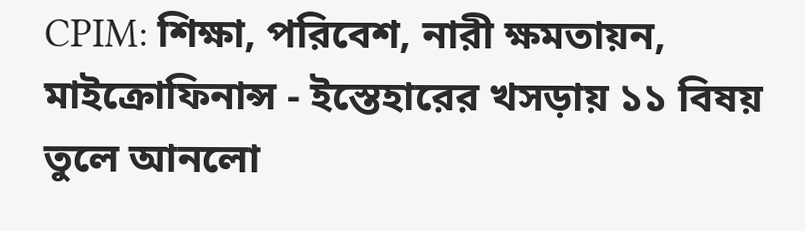CPIM: শিক্ষা, পরিবেশ, নারী ক্ষমতায়ন, মাইক্রোফিনান্স - ইস্তেহারের খসড়ায় ১১ বিষয় তুলে আনলো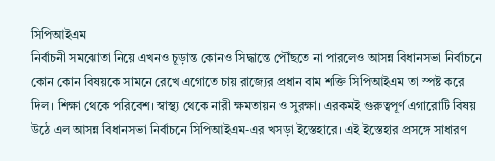সিপিআইএম
নির্বাচনী সমঝোতা নিয়ে এখনও চূড়ান্ত কোনও সিদ্ধান্তে পৌঁছতে না পারলেও আসন্ন বিধানসভা নির্বাচনে কোন কোন বিষয়কে সামনে রেখে এগোতে চায় রাজ্যের প্রধান বাম শক্তি সিপিআইএম তা স্পষ্ট করে দিল। শিক্ষা থেকে পরিবেশ। স্বাস্থ্য থেকে নারী ক্ষমতায়ন ও সুরক্ষা। এরকমই গুরুত্বপূর্ণ এগারোটি বিষয় উঠে এল আসন্ন বিধানসভা নির্বাচনে সিপিআইএম-এর খসড়া ইস্তেহারে। এই ইস্তেহার প্রসঙ্গে সাধারণ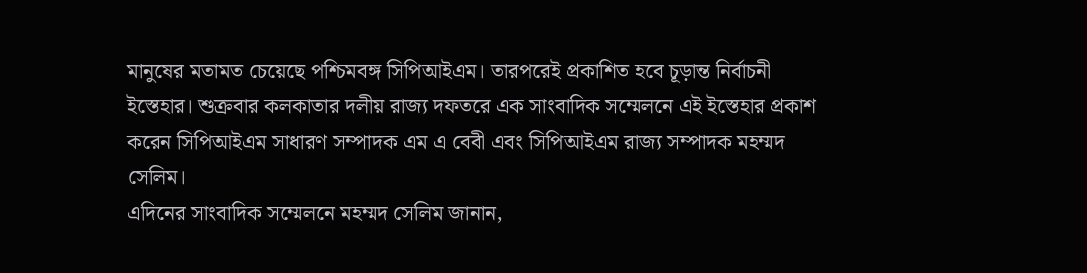মানুষের মতামত চেয়েছে পশ্চিমবঙ্গ সিপিআইএম। তারপরেই প্রকাশিত হবে চূড়ান্ত নির্বাচনী ইস্তেহার। শুক্রবার কলকাতার দলীয় রাজ্য দফতরে এক সাংবাদিক সম্মেলনে এই ইস্তেহার প্রকাশ করেন সিপিআইএম সাধারণ সম্পাদক এম এ বেবী এবং সিপিআইএম রাজ্য সম্পাদক মহম্মদ সেলিম।
এদিনের সাংবাদিক সম্মেলনে মহম্মদ সেলিম জানান,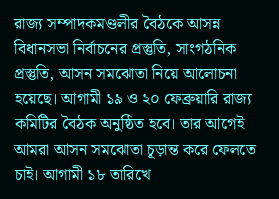রাজ্য সম্পাদকমণ্ডলীর বৈঠকে আসন্ন বিধানসভা নির্বাচনের প্রস্তুতি, সাংগঠনিক প্রস্তুতি, আসন সমঝোতা নিয়ে আলোচনা হয়েছে। আগামী ১৯ ও ২০ ফেব্রুয়ারি রাজ্য কমিটির বৈঠক অনুষ্ঠিত হবে। তার আগেই আমরা আসন সমঝোতা চূড়ান্ত করে ফেলতে চাই। আগামী ১৮ তারিখে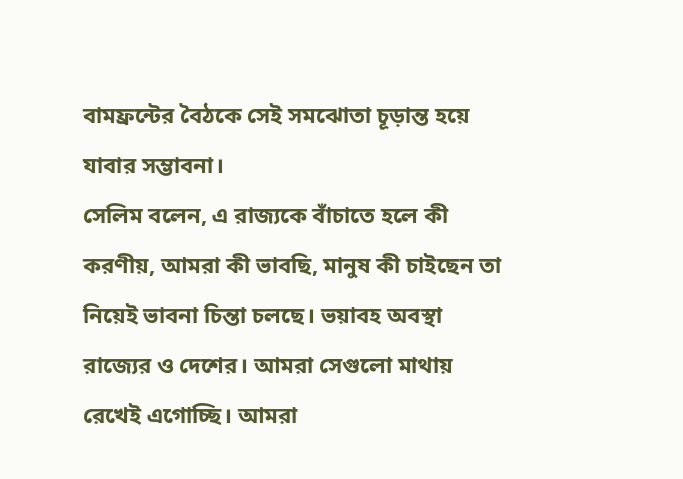বামফ্রন্টের বৈঠকে সেই সমঝোতা চূড়ান্ত হয়ে যাবার সম্ভাবনা।
সেলিম বলেন, এ রাজ্যকে বাঁচাতে হলে কী করণীয়, আমরা কী ভাবছি, মানুষ কী চাইছেন তা নিয়েই ভাবনা চিন্তা চলছে। ভয়াবহ অবস্থা রাজ্যের ও দেশের। আমরা সেগুলো মাথায় রেখেই এগোচ্ছি। আমরা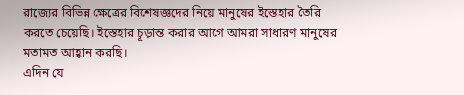রাজ্যের বিভিন্ন ক্ষেত্রের বিশেষজ্ঞদের নিয়ে মানুষের ইস্তেহার তৈরি করতে চেয়েছি। ইস্তেহার চূড়ান্ত করার আগে আমরা সাধারণ মানুষের মতামত আহ্বান করছি।
এদিন যে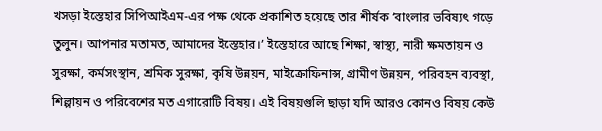খসড়া ইস্তেহার সিপিআইএম-এর পক্ষ থেকে প্রকাশিত হয়েছে তার শীর্ষক ‘বাংলার ভবিষ্যৎ গড়ে তুলুন। আপনার মতামত, আমাদের ইস্তেহার।’ ইস্তেহারে আছে শিক্ষা, স্বাস্থ্য, নারী ক্ষমতায়ন ও সুরক্ষা, কর্মসংস্থান, শ্রমিক সুরক্ষা, কৃষি উন্নয়ন, মাইক্রোফিনান্স, গ্রামীণ উন্নয়ন, পরিবহন ব্যবস্থা, শিল্পায়ন ও পরিবেশের মত এগারোটি বিষয়। এই বিষয়গুলি ছাড়া যদি আরও কোনও বিষয় কেউ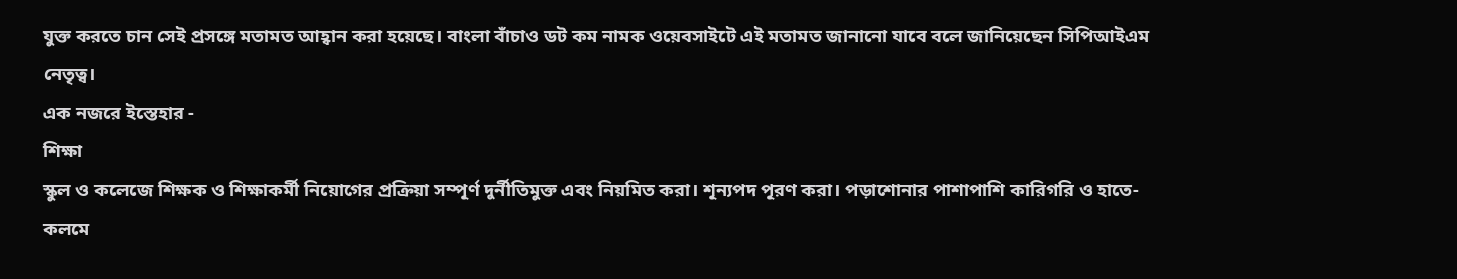যুক্ত করতে চান সেই প্রসঙ্গে মতামত আহ্বান করা হয়েছে। বাংলা বাঁচাও ডট কম নামক ওয়েবসাইটে এই মতামত জানানো যাবে বলে জানিয়েছেন সিপিআইএম নেতৃত্ব।
এক নজরে ইস্তেহার -
শিক্ষা
স্কুল ও কলেজে শিক্ষক ও শিক্ষাকর্মী নিয়োগের প্রক্রিয়া সম্পূর্ণ দুর্নীতিমুক্ত এবং নিয়মিত করা। শূন্যপদ পূরণ করা। পড়াশোনার পাশাপাশি কারিগরি ও হাতে-কলমে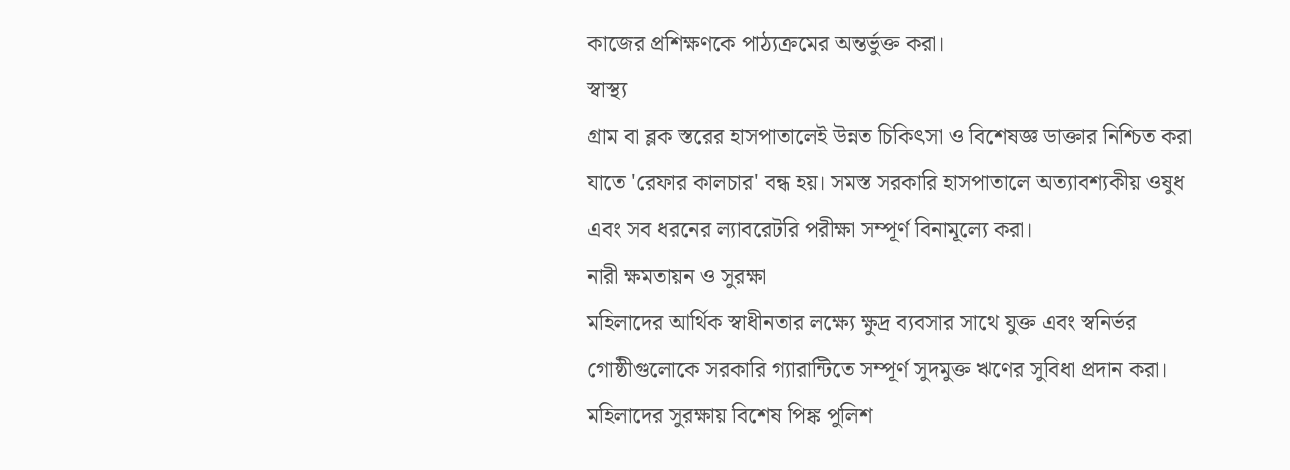কাজের প্রশিক্ষণকে পাঠ্যক্রমের অন্তর্ভুক্ত করা।
স্বাস্থ্য
গ্রাম বা ব্লক স্তরের হাসপাতালেই উন্নত চিকিৎসা ও বিশেষজ্ঞ ডাক্তার নিশ্চিত করা যাতে 'রেফার কালচার' বন্ধ হয়। সমস্ত সরকারি হাসপাতালে অত্যাবশ্যকীয় ওষুধ এবং সব ধরনের ল্যাবরেটরি পরীক্ষা সম্পূর্ণ বিনামূল্যে করা।
নারী ক্ষমতায়ন ও সুরক্ষা
মহিলাদের আর্থিক স্বাধীনতার লক্ষ্যে ক্ষুদ্র ব্যবসার সাথে যুক্ত এবং স্বনির্ভর গোষ্ঠীগুলোকে সরকারি গ্যারান্টিতে সম্পূর্ণ সুদমুক্ত ঋণের সুবিধা প্রদান করা। মহিলাদের সুরক্ষায় বিশেষ পিঙ্ক পুলিশ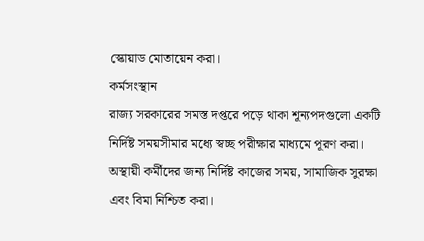স্কোয়াড মোতায়েন করা।
কর্মসংস্থান
রাজ্য সরকারের সমস্ত দপ্তরে পড়ে থাকা শূন্যপদগুলো একটি নির্দিষ্ট সময়সীমার মধ্যে স্বচ্ছ পরীক্ষার মাধ্যমে পূরণ করা। অস্থায়ী কর্মীদের জন্য নির্দিষ্ট কাজের সময়, সামাজিক সুরক্ষা এবং বিমা নিশ্চিত করা।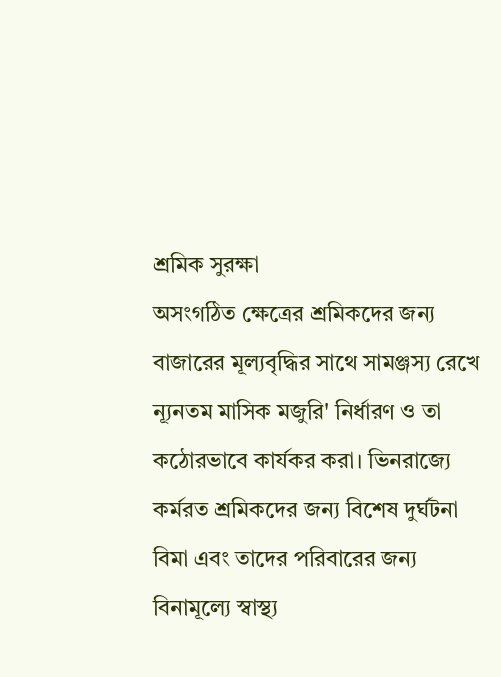শ্রমিক সুরক্ষা
অসংগঠিত ক্ষেত্রের শ্রমিকদের জন্য বাজারের মূল্যবৃদ্ধির সাথে সামঞ্জস্য রেখে ন্যূনতম মাসিক মজুরি' নির্ধারণ ও তা কঠোরভাবে কার্যকর করা। ভিনরাজ্যে কর্মরত শ্রমিকদের জন্য বিশেষ দুর্ঘটনা বিমা এবং তাদের পরিবারের জন্য বিনামূল্যে স্বাস্থ্য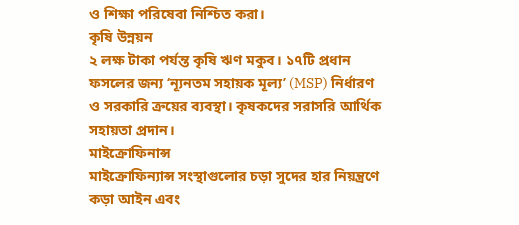ও শিক্ষা পরিষেবা নিশ্চিত করা।
কৃষি উন্নয়ন
২ লক্ষ টাকা পর্যন্ত কৃষি ঋণ মকুব। ১৭টি প্রধান ফসলের জন্য ‘ন্যূনতম সহায়ক মূল্য’ (MSP) নির্ধারণ ও সরকারি ক্রয়ের ব্যবস্থা। কৃষকদের সরাসরি আর্থিক সহায়তা প্রদান।
মাইক্রোফিনান্স
মাইক্রোফিন্যান্স সংস্থাগুলোর চড়া সুদের হার নিয়ন্ত্রণে কড়া আইন এবং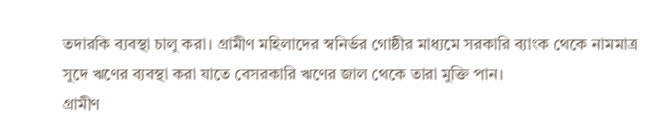তদারকি ব্যবস্থা চালু করা। গ্রামীণ মহিলাদের স্বনির্ভর গোষ্ঠীর মাধ্যমে সরকারি ব্যাংক থেকে নামমাত্র সুদে ঋণের ব্যবস্থা করা যাতে বেসরকারি ঋণের জাল থেকে তারা মুক্তি পান।
গ্রামীণ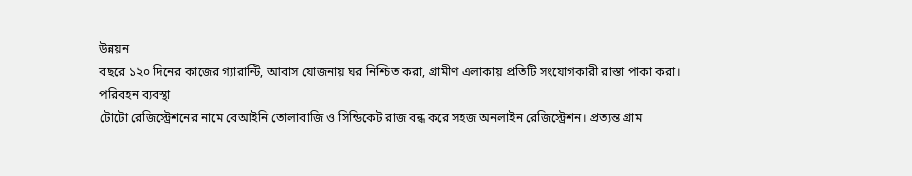উন্নয়ন
বছরে ১২০ দিনের কাজের গ্যারান্টি, আবাস যোজনায় ঘর নিশ্চিত করা, গ্রামীণ এলাকায় প্রতিটি সংযোগকারী রাস্তা পাকা করা।
পরিবহন ব্যবস্থা
টোটো রেজিস্ট্রেশনের নামে বেআইনি তোলাবাজি ও সিন্ডিকেট রাজ বন্ধ করে সহজ অনলাইন রেজিস্ট্রেশন। প্রত্যন্ত গ্রাম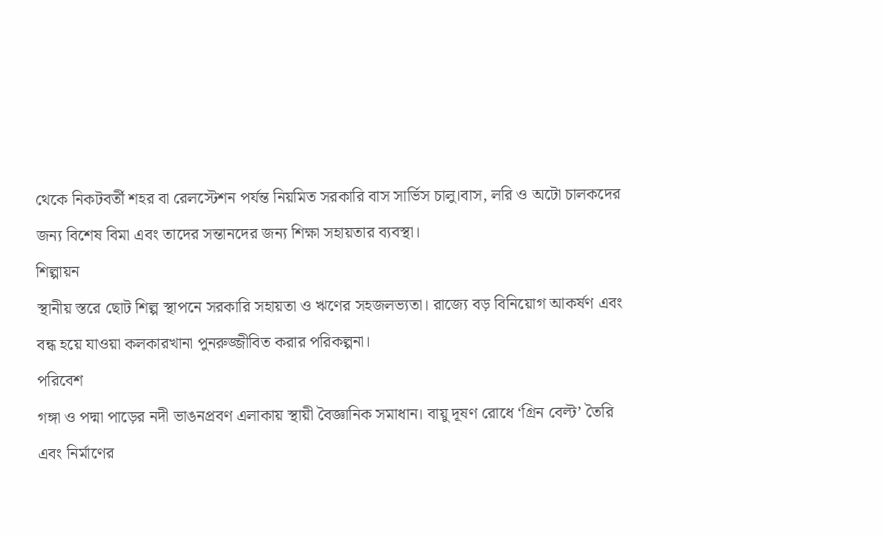থেকে নিকটবর্তী শহর বা রেলস্টেশন পর্যন্ত নিয়মিত সরকারি বাস সার্ভিস চালু।বাস, লরি ও অটো চালকদের জন্য বিশেষ বিমা এবং তাদের সন্তানদের জন্য শিক্ষা সহায়তার ব্যবস্থা।
শিল্পায়ন
স্থানীয় স্তরে ছোট শিল্প স্থাপনে সরকারি সহায়তা ও ঋণের সহজলভ্যতা। রাজ্যে বড় বিনিয়োগ আকর্ষণ এবং বন্ধ হয়ে যাওয়া কলকারখানা পুনরুজ্জীবিত করার পরিকল্পনা।
পরিবেশ
গঙ্গা ও পদ্মা পাড়ের নদী ভাঙনপ্রবণ এলাকায় স্থায়ী বৈজ্ঞানিক সমাধান। বায়ু দূষণ রোধে ‘গ্রিন বেল্ট’ তৈরি এবং নির্মাণের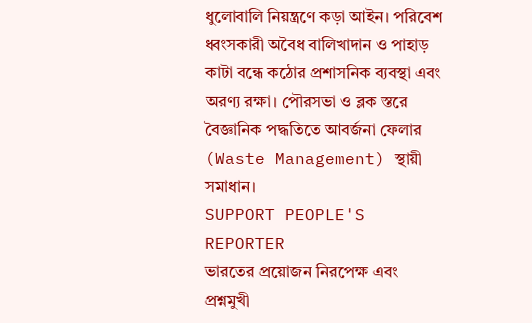ধুলোবালি নিয়ন্ত্রণে কড়া আইন। পরিবেশ ধ্বংসকারী অবৈধ বালিখাদান ও পাহাড় কাটা বন্ধে কঠোর প্রশাসনিক ব্যবস্থা এবং অরণ্য রক্ষা। পৌরসভা ও ব্লক স্তরে বৈজ্ঞানিক পদ্ধতিতে আবর্জনা ফেলার (Waste Management) স্থায়ী সমাধান।
SUPPORT PEOPLE'S REPORTER
ভারতের প্রয়োজন নিরপেক্ষ এবং প্রশ্নমুখী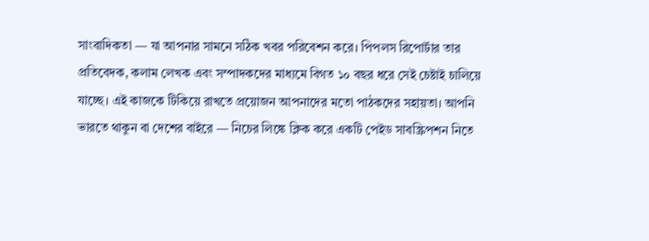সাংবাদিকতা — যা আপনার সামনে সঠিক খবর পরিবেশন করে। পিপলস রিপোর্টার তার প্রতিবেদক, কলাম লেখক এবং সম্পাদকদের মাধ্যমে বিগত ১০ বছর ধরে সেই চেষ্টাই চালিয়ে যাচ্ছে। এই কাজকে টিকিয়ে রাখতে প্রয়োজন আপনাদের মতো পাঠকদের সহায়তা। আপনি ভারতে থাকুন বা দেশের বাইরে — নিচের লিঙ্কে ক্লিক করে একটি পেইড সাবস্ক্রিপশন নিতে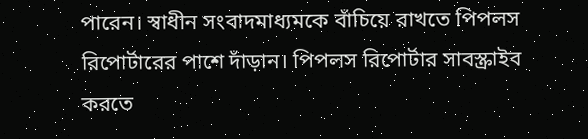পারেন। স্বাধীন সংবাদমাধ্যমকে বাঁচিয়ে রাখতে পিপলস রিপোর্টারের পাশে দাঁড়ান। পিপলস রিপোর্টার সাবস্ক্রাইব করতে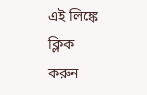এই লিঙ্কে ক্লিক করুন